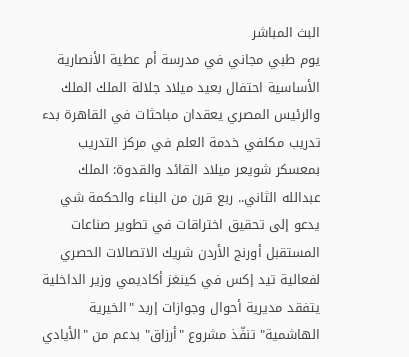البث المباشر
يوم طبي مجاني في مدرسة أم عطية الأنصارية الأساسية احتفال بعيد ميلاد جلالة الملك الملك والرئيس المصري يعقدان مباحثات في القاهرة بدء تدريب مكلفي خدمة العلم في مركز التدريب بمعسكر شويعر ميلاد القائد والقدوة: الملك عبدالله الثاني.. ربع قرن من البناء والحكمة شي يدعو إلى تحقيق اختراقات في تطوير صناعات المستقبل أورنج الأردن شريك الاتصالات الحصري لفعالية تيد إكس في كينغز أكاديمي وزير الداخلية يتفقد مديرية أحوال وجوازات إربد "الخيرية الهاشمية" تنفّذ مشروع "أرزاق" بدعم من "الأيادي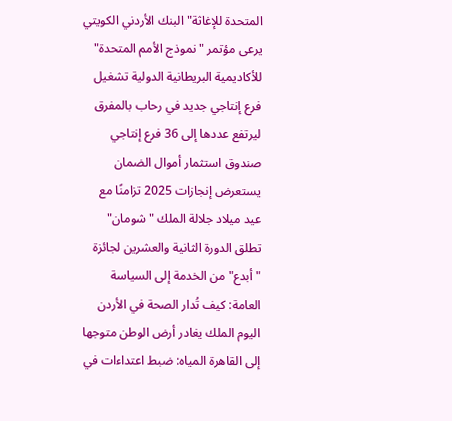المتحدة للإغاثة" البنك الأردني الكويتي يرعى مؤتمر "نموذج الأمم المتحدة" للأكاديمية البريطانية الدولية تشغيل فرع إنتاجي جديد في رحاب بالمفرق ليرتفع عددها إلى 36 فرع إنتاجي صندوق استثمار أموال الضمان يستعرض إنجازات 2025 تزامنًا مع عيد ميلاد جلالة الملك "شومان" تطلق الدورة الثانية والعشرين لجائزة "أبدع" من الخدمة إلى السياسة العامة: كيف تُدار الصحة في الأردن اليوم الملك يغادر أرض الوطن متوجها إلى القاهرة المياه: ضبط اعتداءات في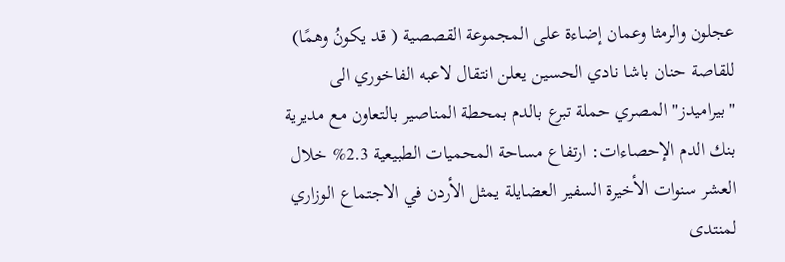عجلون والرمثا وعمان إضاءة على المجموعة القصصية ( قد يكونُ وهمًا) للقاصة حنان باشا نادي الحسين يعلن انتقال لاعبه الفاخوري الى "بيراميدز" المصري حملة تبرع بالدم بمحطة المناصير بالتعاون مع مديرية بنك الدم الإحصاءات: ارتفاع مساحة المحميات الطبيعية 2.3% خلال العشر سنوات الأخيرة السفير العضايلة يمثل الأردن في الاجتماع الوزاري لمنتدى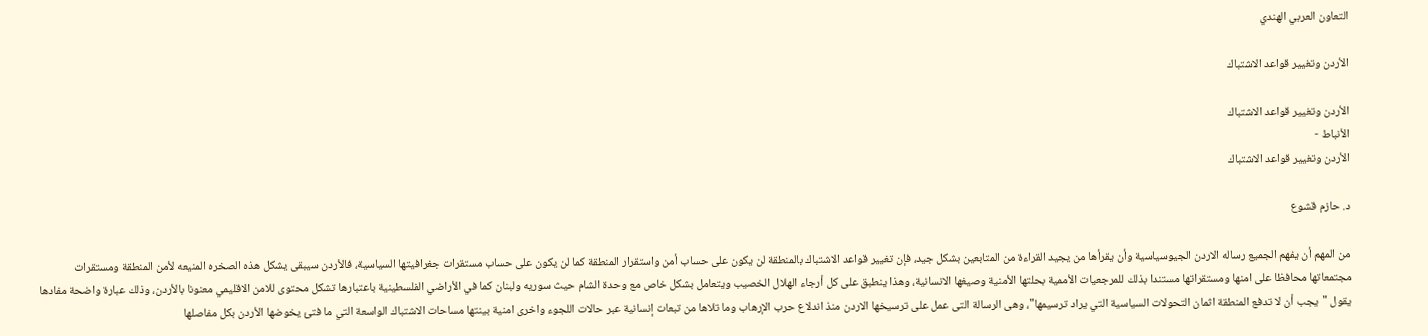التعاون العربي الهندي

الأردن وتغيير قواعد الاشتباك

الأردن وتغيير قواعد الاشتباك
الأنباط -
الأردن وتغيير قواعد الاشتباك

د. حازم قشوع

من المهم أن يفهم الجميع رساله الاردن الجيوسياسية وأن يقرأها من يجيد القراءة من المتابعين بشكل جيد، فإن تغيير قواعد الاشتباك بالمنطقة لن يكون على حساب أمن واستقرار المنطقة كما لن يكون على حساب مستقرات جغرافيتها السياسية، فالأردن سيبقى يشكل هذه الصخره المنيعه لأمن المنطقة ومستقرات مجتمعاتها محافظا على امنها ومستقراتها مستندا بذلك للمرجعيات الأممية بحلتها الأمنية وصيغها الانسانية، وهذا ينطبق على كل أرجاء الهلال الخصيب ويتعامل بشكل خاص مع وحدة الشام حيث سوريه ولبنان كما في الأراضي الفلسطينية باعتبارها تشكل محتوى للامن الاقليمي معنونا بالأردن، وذلك عبارة واضحة مفادها يقول "يجب أن لا تدفع المنطقة اثمان التحولات السياسية التي يراد ترسيمها"، وهى الرسالة التى عمل على ترسيخها الاردن منذ اندلاع حرب الإرهاب وما تلاها من تبعات إنسانية عبر حالات اللجوء واخرى امنية بينتها مساحات الاشتباك الواسعة التي ما فتئ يخوضها الأردن بكل مفاصلها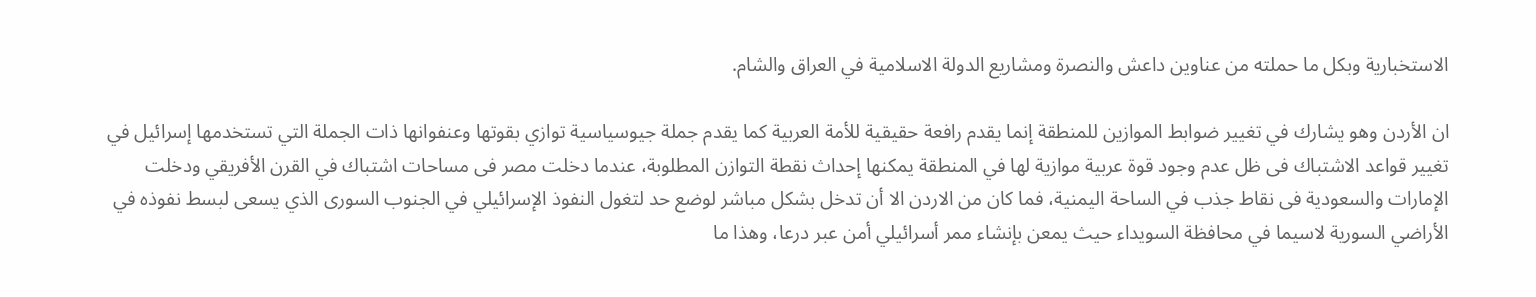الاستخبارية وبكل ما حملته من عناوين داعش والنصرة ومشاريع الدولة الاسلامية في العراق والشام.

ان الأردن وهو يشارك في تغيير ضوابط الموازين للمنطقة إنما يقدم رافعة حقيقية للأمة العربية كما يقدم جملة جيوسياسية توازي بقوتها وعنفوانها ذات الجملة التي تستخدمها إسرائيل في تغيير قواعد الاشتباك فى ظل عدم وجود قوة عربية موازية لها في المنطقة يمكنها إحداث نقطة التوازن المطلوبة، عندما دخلت مصر فى مساحات اشتباك في القرن الأفريقي ودخلت الإمارات والسعودية فى نقاط جذب في الساحة اليمنية، فما كان من الاردن الا أن تدخل بشكل مباشر لوضع حد لتغول النفوذ الإسرائيلي في الجنوب السورى الذي يسعى لبسط نفوذه في الأراضي السورية لاسيما في محافظة السويداء حيث يمعن بإنشاء ممر أسرائيلي أمن عبر درعا، وهذا ما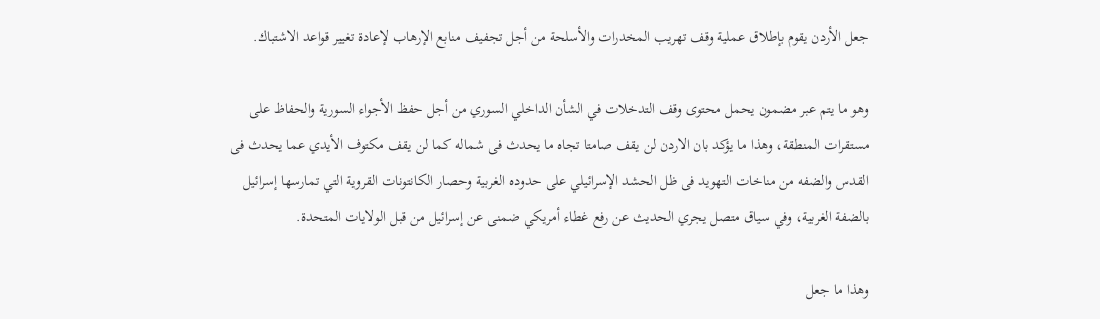جعل الأردن يقوم بإطلاق عملية وقف تهريب المخدرات والأسلحة من أجل تجفيف منابع الإرهاب لإعادة تغيير قواعد الاشتباك.

وهو ما يتم عبر مضمون يحمل محتوى وقف التدخلات في الشأن الداخلي السوري من أجل حفظ الأجواء السورية والحفاظ على مستقرات المنطقة، وهذا ما يؤكد بان الاردن لن يقف صامتا تجاه ما يحدث فى شماله كما لن يقف مكتوف الأيدي عما يحدث فى القدس والضفه من مناخات التهويد فى ظل الحشد الإسرائيلي على حدوده الغربية وحصار الكانتونات القروية التي تمارسها إسرائيل بالضفة الغربية، وفي سياق متصل يجري الحديث عن رفع غطاء أمريكي ضمنى عن إسرائيل من قبل الولايات المتحدة.

وهذا ما جعل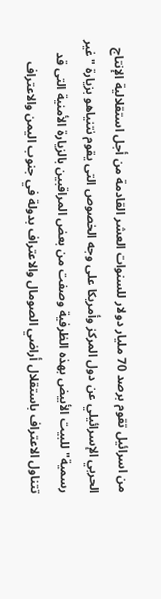من اسرائيل تقوم برصد 70 مليار دولار للسنوات العشر القادمة من أجل استقلالية الإنتاج الحربي الإسرائيلي عن دول المركز وأمريكا على وجه الخصوص التى يقوم نتنياهو بزيارة "غير رسمية" للبيت الأبيض بهذه الظرفية وصفت من بعض المراقبين بالزيارة الأمنية التى قد تتناول الاعتراف باستقلال أراضي الصومال والاعتراف بدولة في جنوب اليمن والاعتراف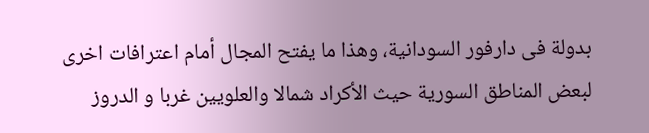بدولة فى دارفور السودانية، وهذا ما يفتح المجال أمام اعترافات اخرى لبعض المناطق السورية حيث الأكراد شمالا والعلويين غربا و الدروز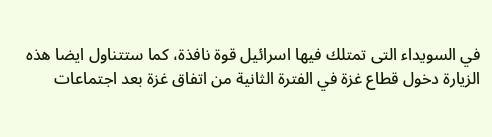في السويداء التى تمتلك فيها اسرائيل قوة نافذة، كما ستتناول ايضا هذه الزيارة دخول قطاع غزة في الفترة الثانية من اتفاق غزة بعد اجتماعات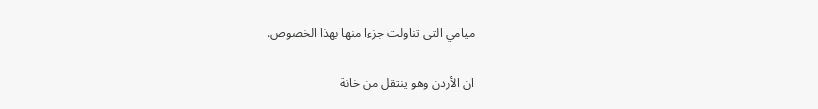ميامي التى تناولت جزءا منها بهذا الخصوص.

ان الأردن وهو ينتقل من خانة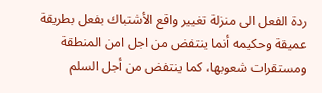ردة الفعل الى منزلة تغيير واقع الأشتباك بفعل بطريقة عميقة وحكيمه أنما ينتفض من اجل امن المنطقة ومستقرات شعوبها، كما ينتفض من أجل السلم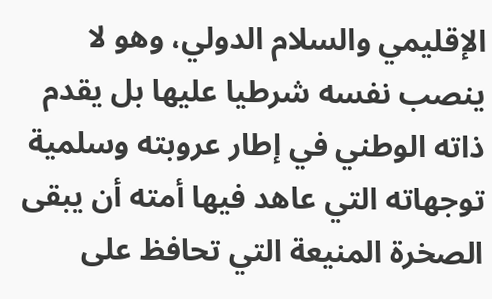الإقليمي والسلام الدولي، وهو لا ينصب نفسه شرطيا عليها بل يقدم ذاته الوطني في إطار عروبته وسلمية توجهاته التي عاهد فيها أمته أن يبقى الصخرة المنيعة التي تحافظ على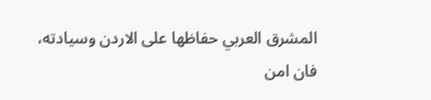المشرق العربي حفاظها على الاردن وسيادته، فان امن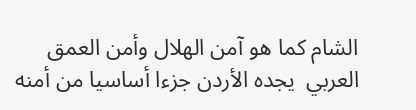الشام كما هو آمن الهلال وأمن العمق العربي  يجده الأردن جزءا أساسيا من أمنه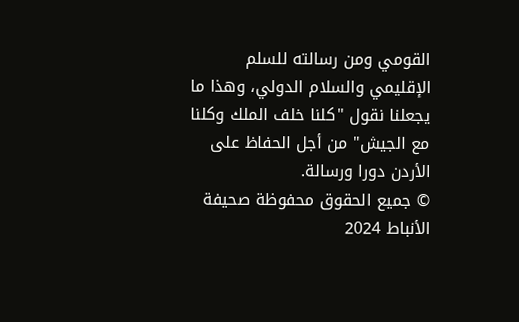القومي ومن رسالته للسلم الإقليمي والسلام الدولي، وهذا ما يجعلنا نقول "كلنا خلف الملك وكلنا مع الجيش" من أجل الحفاظ على الأردن دورا ورسالة.
© جميع الحقوق محفوظة صحيفة الأنباط 2024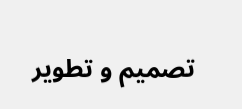تصميم و تطوير